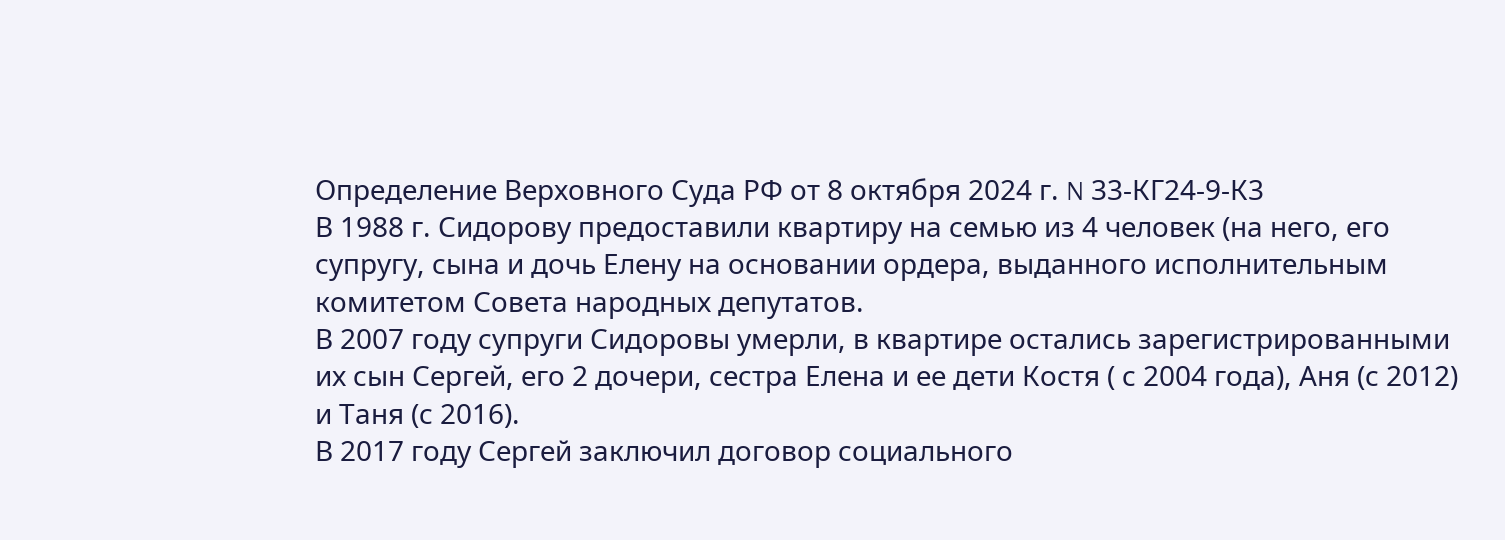Определение Верховного Суда РФ от 8 октября 2024 г. N 33-КГ24-9-К3
В 1988 г. Сидорову предоставили квартиру на семью из 4 человек (на него, его супругу, сына и дочь Елену на основании ордера, выданного исполнительным комитетом Совета народных депутатов.
В 2007 году супруги Сидоровы умерли, в квартире остались зарегистрированными их сын Сергей, его 2 дочери, сестра Елена и ее дети Костя ( с 2004 года), Аня (с 2012) и Таня (с 2016).
В 2017 году Сергей заключил договор социального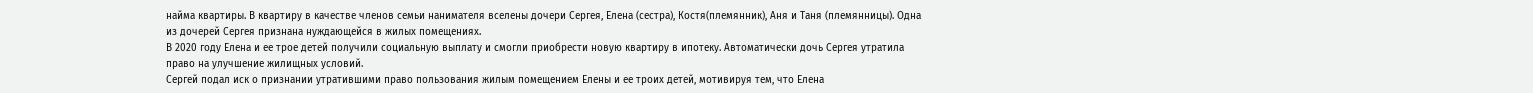найма квартиры. В квартиру в качестве членов семьи нанимателя вселены дочери Сергея, Елена (сестра), Костя(племянник), Аня и Таня (племянницы). Одна из дочерей Сергея признана нуждающейся в жилых помещениях.
В 2020 году Елена и ее трое детей получили социальную выплату и смогли приобрести новую квартиру в ипотеку. Автоматически дочь Сергея утратила право на улучшение жилищных условий.
Сергей подал иск о признании утратившими право пользования жилым помещением Елены и ее троих детей, мотивируя тем, что Елена